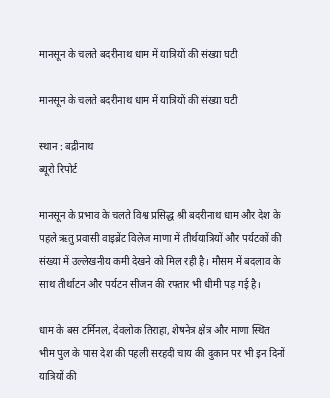मानसून के चलते बदरीनाथ धाम में यात्रियों की संख्या घटी

मानसून के चलते बदरीनाथ धाम में यात्रियों की संख्या घटी

स्थान : बद्रीनाथ
ब्यूरो रिपोर्ट

मानसून के प्रभाव के चलते विश्व प्रसिद्ध श्री बदरीनाथ धाम और देश के पहले ऋतु प्रवासी वाइब्रेंट विलेज माणा में तीर्थयात्रियों और पर्यटकों की संख्या में उल्लेखनीय कमी देखने को मिल रही है। मौसम में बदलाव के साथ तीर्थाटन और पर्यटन सीजन की रफ्तार भी धीमी पड़ गई है।

धाम के बस टर्मिनल, देवलोक तिराहा, शेषनेत्र क्षेत्र और माणा स्थित भीम पुल के पास देश की पहली सरहदी चाय की दुकान पर भी इन दिनों यात्रियों की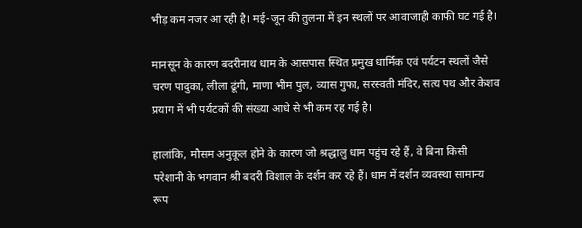भीड़ कम नजर आ रही है। मई-जून की तुलना में इन स्थलों पर आवाजाही काफी घट गई है।

मानसून के कारण बदरीनाथ धाम के आसपास स्थित प्रमुख धार्मिक एवं पर्यटन स्थलों जैसे चरण पादुका, लीला ढूंगी, माणा भीम पुल, व्यास गुफा, सरस्वती मंदिर, सत्य पथ और केशव प्रयाग में भी पर्यटकों की संख्या आधे से भी कम रह गई है।

हालांकि, मौसम अनुकूल होने के कारण जो श्रद्धालु धाम पहुंच रहे हैं, वे बिना किसी परेशानी के भगवान श्री बदरी विशाल के दर्शन कर रहे हैं। धाम में दर्शन व्यवस्था सामान्य रूप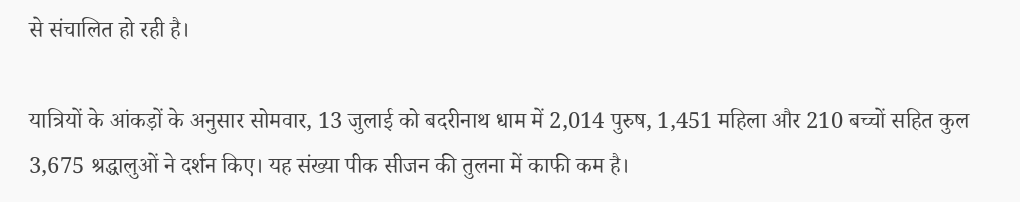से संचालित हो रही है।

यात्रियों के आंकड़ों के अनुसार सोमवार, 13 जुलाई को बदरीनाथ धाम में 2,014 पुरुष, 1,451 महिला और 210 बच्चों सहित कुल 3,675 श्रद्धालुओं ने दर्शन किए। यह संख्या पीक सीजन की तुलना में काफी कम है।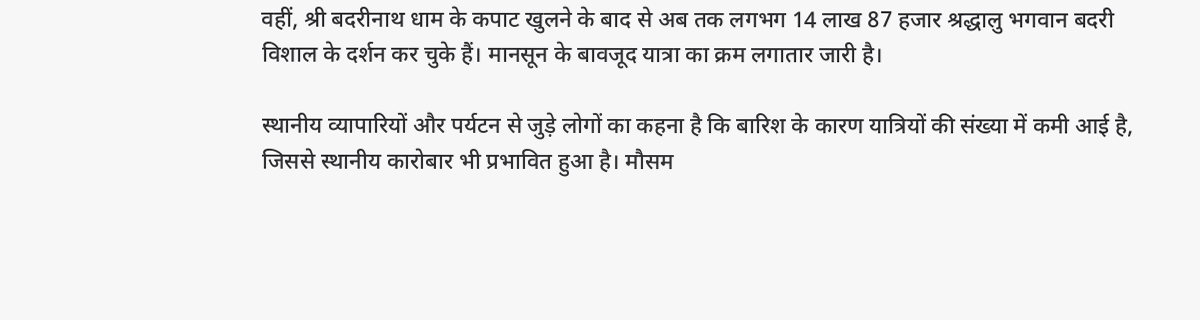वहीं, श्री बदरीनाथ धाम के कपाट खुलने के बाद से अब तक लगभग 14 लाख 87 हजार श्रद्धालु भगवान बदरी विशाल के दर्शन कर चुके हैं। मानसून के बावजूद यात्रा का क्रम लगातार जारी है।

स्थानीय व्यापारियों और पर्यटन से जुड़े लोगों का कहना है कि बारिश के कारण यात्रियों की संख्या में कमी आई है, जिससे स्थानीय कारोबार भी प्रभावित हुआ है। मौसम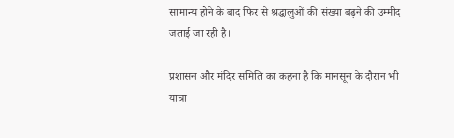सामान्य होने के बाद फिर से श्रद्धालुओं की संख्या बढ़ने की उम्मीद जताई जा रही है।

प्रशासन और मंदिर समिति का कहना है कि मानसून के दौरान भी यात्रा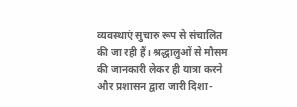व्यवस्थाएं सुचारु रूप से संचालित की जा रही हैं। श्रद्धालुओं से मौसम की जानकारी लेकर ही यात्रा करने और प्रशासन द्वारा जारी दिशा-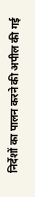निर्देशों का पालन करने की अपील की गई